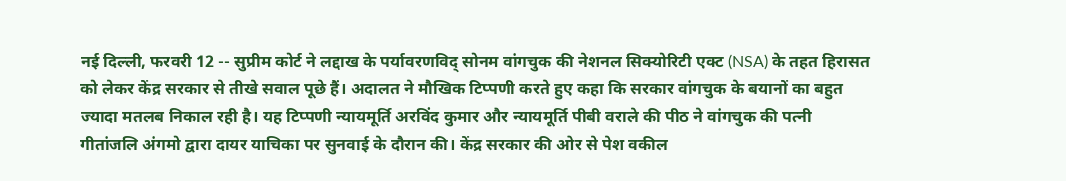नई दिल्ली, फरवरी 12 -- सुप्रीम कोर्ट ने लद्दाख के पर्यावरणविद् सोनम वांगचुक की नेशनल सिक्योरिटी एक्ट (NSA) के तहत हिरासत को लेकर केंद्र सरकार से तीखे सवाल पूछे हैं। अदालत ने मौखिक टिप्पणी करते हुए कहा कि सरकार वांगचुक के बयानों का बहुत ज्यादा मतलब निकाल रही है। यह टिप्पणी न्यायमूर्ति अरविंद कुमार और न्यायमूर्ति पीबी वराले की पीठ ने वांगचुक की पत्नी गीतांजलि अंगमो द्वारा दायर याचिका पर सुनवाई के दौरान की। केंद्र सरकार की ओर से पेश वकील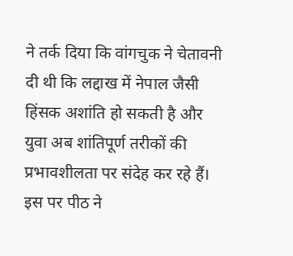ने तर्क दिया कि वांगचुक ने चेतावनी दी थी कि लद्दाख में नेपाल जैसी हिंसक अशांति हो सकती है और युवा अब शांतिपूर्ण तरीकों की प्रभावशीलता पर संदेह कर रहे हैं। इस पर पीठ ने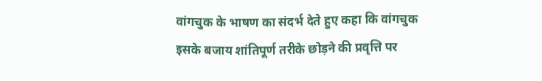वांगचुक के भाषण का संदर्भ देते हुए कहा कि वांगचुक इसके बजाय शांतिपूर्ण तरीके छोड़ने की प्रवृत्ति पर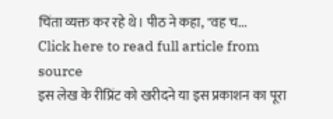चिंता व्यक्त कर रहे थे। पीठ ने कहा, "वह च...
Click here to read full article from source
इस लेख के रीप्रिंट को खरीदने या इस प्रकाशन का पूरा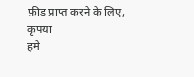फ़ीड प्राप्त करने के लिए, कृपया
हमे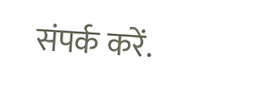संपर्क करें.